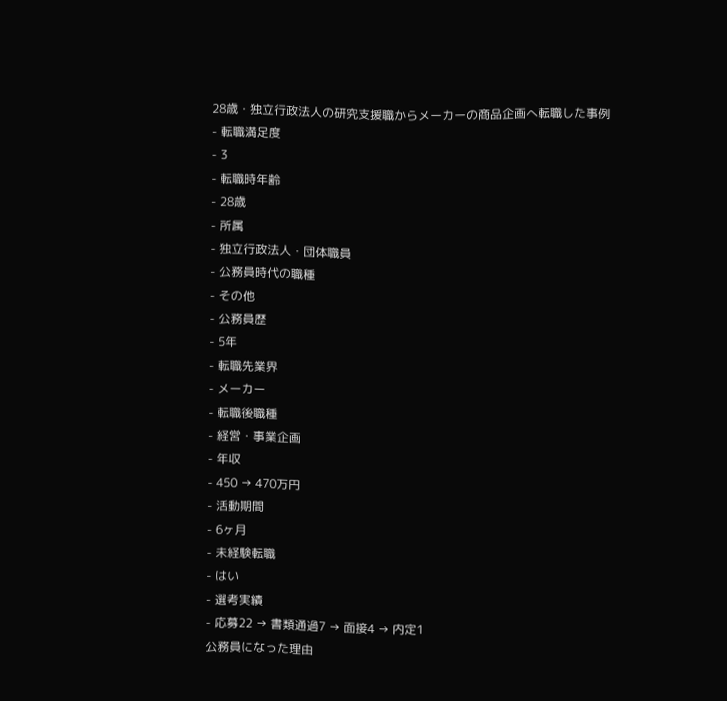28歳・独立行政法人の研究支援職からメーカーの商品企画へ転職した事例
- 転職満足度
- 3
- 転職時年齢
- 28歳
- 所属
- 独立行政法人・団体職員
- 公務員時代の職種
- その他
- 公務員歴
- 5年
- 転職先業界
- メーカー
- 転職後職種
- 経営・事業企画
- 年収
- 450 → 470万円
- 活動期間
- 6ヶ月
- 未経験転職
- はい
- 選考実績
- 応募22 → 書類通過7 → 面接4 → 内定1
公務員になった理由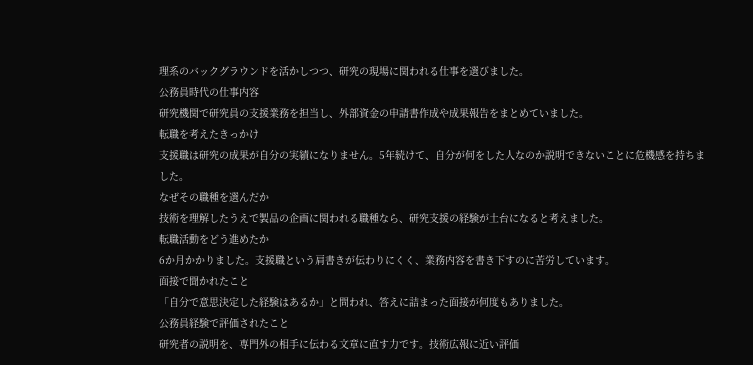理系のバックグラウンドを活かしつつ、研究の現場に関われる仕事を選びました。
公務員時代の仕事内容
研究機関で研究員の支援業務を担当し、外部資金の申請書作成や成果報告をまとめていました。
転職を考えたきっかけ
支援職は研究の成果が自分の実績になりません。5年続けて、自分が何をした人なのか説明できないことに危機感を持ちました。
なぜその職種を選んだか
技術を理解したうえで製品の企画に関われる職種なら、研究支援の経験が土台になると考えました。
転職活動をどう進めたか
6か月かかりました。支援職という肩書きが伝わりにくく、業務内容を書き下すのに苦労しています。
面接で聞かれたこと
「自分で意思決定した経験はあるか」と問われ、答えに詰まった面接が何度もありました。
公務員経験で評価されたこと
研究者の説明を、専門外の相手に伝わる文章に直す力です。技術広報に近い評価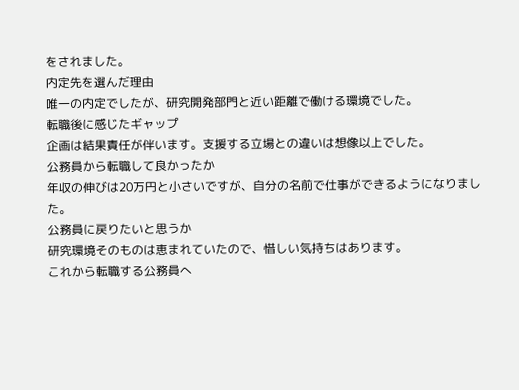をされました。
内定先を選んだ理由
唯一の内定でしたが、研究開発部門と近い距離で働ける環境でした。
転職後に感じたギャップ
企画は結果責任が伴います。支援する立場との違いは想像以上でした。
公務員から転職して良かったか
年収の伸びは20万円と小さいですが、自分の名前で仕事ができるようになりました。
公務員に戻りたいと思うか
研究環境そのものは恵まれていたので、惜しい気持ちはあります。
これから転職する公務員へ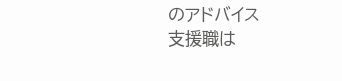のアドバイス
支援職は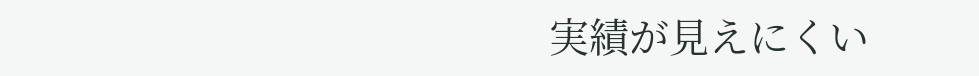実績が見えにくい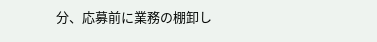分、応募前に業務の棚卸し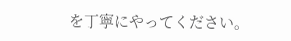を丁寧にやってください。